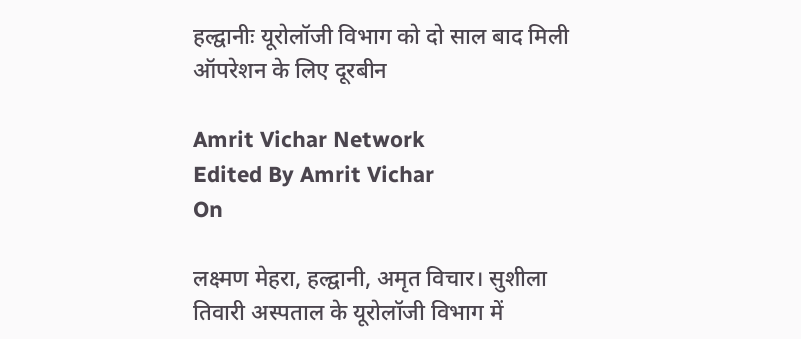हल्द्वानीः यूरोलॉजी विभाग को दो साल बाद मिली ऑपरेशन के लिए दूरबीन

Amrit Vichar Network
Edited By Amrit Vichar
On

लक्ष्मण मेहरा, हल्द्वानी, अमृत विचार। सुशीला तिवारी अस्पताल के यूरोलॉजी विभाग में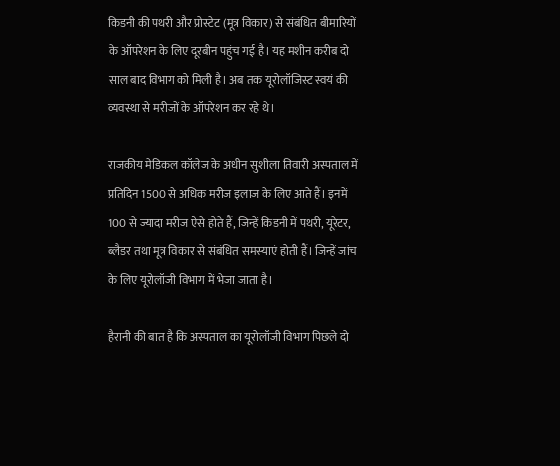किडनी की पथरी और प्रोस्टेट (मूत्र विकार) से संबंधित बीमारियों के ऑपरेशन के लिए दूरबीन पहुंच गई है। यह मशीन करीब दो साल बाद विभाग को मिली है। अब तक यूरोलॉजिस्ट स्वयं की व्यवस्था से मरीजों के ऑपरेशन कर रहे थे।

राजकीय मेडिकल कॉलेज के अधीन सुशीला तिवारी अस्पताल में प्रतिदिन 1500 से अधिक मरीज इलाज के लिए आते हैं। इनमें 100 से ज्यादा मरीज ऐसे होते हैं, जिन्हें किडनी में पथरी, यूरेटर, ब्लैडर तथा मूत्र विकार से संबंधित समस्याएं होती हैं। जिन्हें जांच के लिए यूरोलॉजी विभाग में भेजा जाता है।

हैरानी की बात है कि अस्पताल का यूरोलॉजी विभाग पिछले दो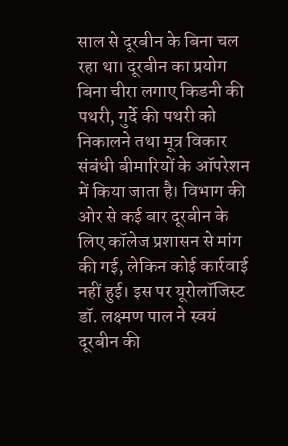साल से दूरबीन के बिना चल रहा था। दूरबीन का प्रयोग बिना चीरा लगाए किडनी की पथरी, गुर्दे की पथरी को निकालने तथा मूत्र विकार संबंधी बीमारियों के ऑपरेशन में किया जाता है। विभाग की ओर से कई बार दूरबीन के लिए कॉलेज प्रशासन से मांग की गई, लेकिन कोई कार्रवाई नहीं हुई। इस पर यूरोलॉजिस्ट डॉ. लक्ष्मण पाल ने स्वयं दूरबीन की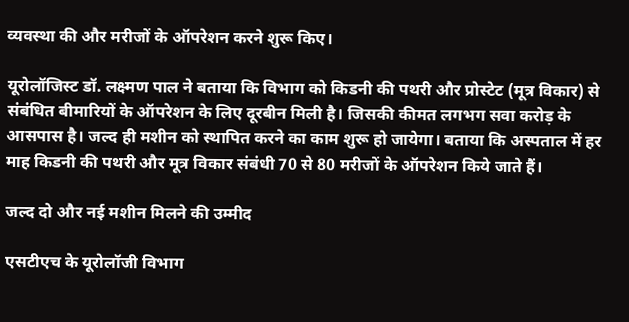व्यवस्था की और मरीजों के ऑपरेशन करने शुरू किए।

यूरोलॉजिस्ट डॉ. लक्ष्मण पाल ने बताया कि विभाग को किडनी की पथरी और प्रोस्टेट (मूत्र विकार) से संबंधित बीमारियों के ऑपरेशन के लिए दूरबीन मिली है। जिसकी कीमत लगभग सवा करोड़ के आसपास है। जल्द ही मशीन को स्थापित करने का काम शुरू हो जायेगा। बताया कि अस्पताल में हर माह किडनी की पथरी और मूत्र विकार संबंधी 70 से 80 मरीजों के ऑपरेशन किये जाते हैं।

जल्द दो और नई मशीन मिलने की उम्मीद

एसटीएच के यूरोलॉजी विभाग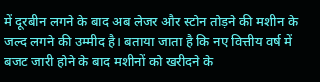में दूरबीन लगने के बाद अब लेजर और स्टोन तोड़ने की मशीन के जल्द लगने की उम्मीद है। बताया जाता है कि नए वित्तीय वर्ष में बजट जारी होने के बाद मशीनों को खरीदने के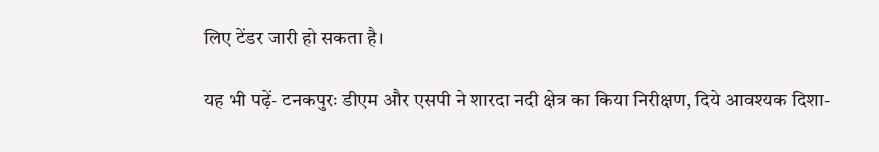लिए टेंडर जारी हो सकता है।

यह भी पढ़ें- टनकपुरः डीएम और एसपी ने शारदा नदी क्षेत्र का किया निरीक्षण, दिये आवश्यक दिशा-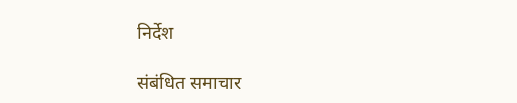निर्देश

संबंधित समाचार